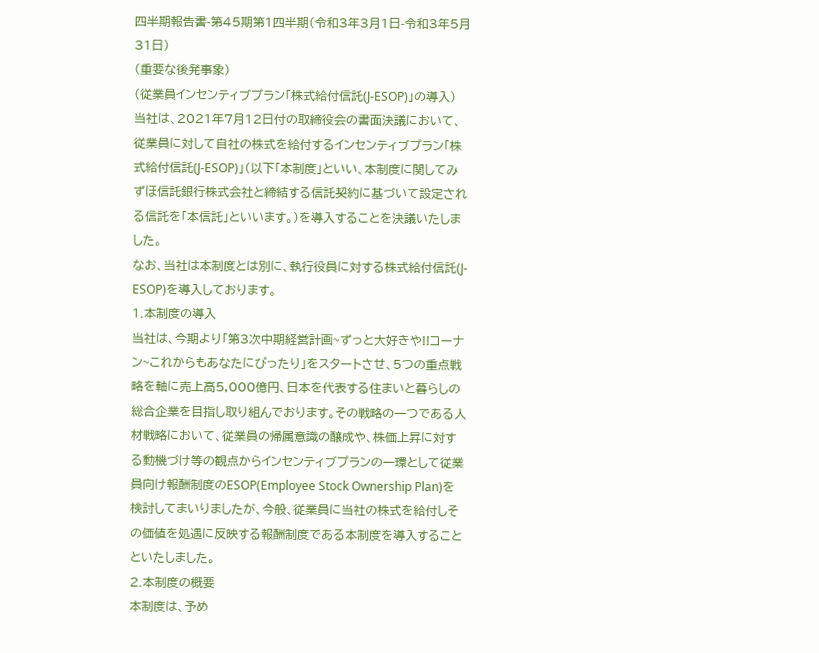四半期報告書-第45期第1四半期(令和3年3月1日-令和3年5月31日)
(重要な後発事象)
(従業員インセンティブプラン「株式給付信託(J-ESOP)」の導入)
当社は、2021年7月12日付の取締役会の書面決議において、従業員に対して自社の株式を給付するインセンティブプラン「株式給付信託(J-ESOP)」(以下「本制度」といい、本制度に関してみずほ信託銀行株式会社と締結する信託契約に基づいて設定される信託を「本信託」といいます。)を導入することを決議いたしました。
なお、当社は本制度とは別に、執行役員に対する株式給付信託(J-ESOP)を導入しております。
1.本制度の導入
当社は、今期より「第3次中期経営計画~ずっと大好きや!!コーナン~これからもあなたにぴったり」をスタートさせ、5つの重点戦略を軸に売上高5,000億円、日本を代表する住まいと暮らしの総合企業を目指し取り組んでおります。その戦略の一つである人材戦略において、従業員の帰属意識の醸成や、株価上昇に対する動機づけ等の観点からインセンティブプランの一環として従業員向け報酬制度のESOP(Employee Stock Ownership Plan)を検討してまいりましたが、今般、従業員に当社の株式を給付しその価値を処遇に反映する報酬制度である本制度を導入することといたしました。
2.本制度の概要
本制度は、予め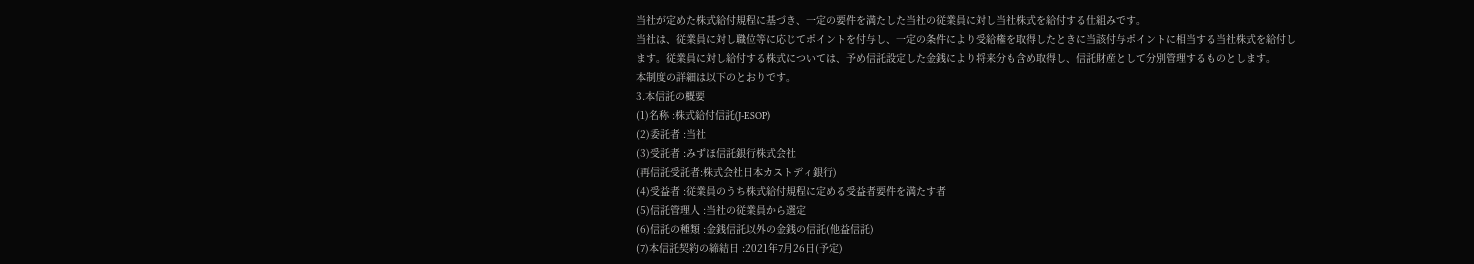当社が定めた株式給付規程に基づき、一定の要件を満たした当社の従業員に対し当社株式を給付する仕組みです。
当社は、従業員に対し職位等に応じてポイントを付与し、一定の条件により受給権を取得したときに当該付与ポイントに相当する当社株式を給付します。従業員に対し給付する株式については、予め信託設定した金銭により将来分も含め取得し、信託財産として分別管理するものとします。
本制度の詳細は以下のとおりです。
3.本信託の概要
(1)名称 :株式給付信託(J-ESOP)
(2)委託者 :当社
(3)受託者 :みずほ信託銀行株式会社
(再信託受託者:株式会社日本カストディ銀行)
(4)受益者 :従業員のうち株式給付規程に定める受益者要件を満たす者
(5)信託管理人 :当社の従業員から選定
(6)信託の種類 :金銭信託以外の金銭の信託(他益信託)
(7)本信託契約の締結日 :2021年7月26日(予定)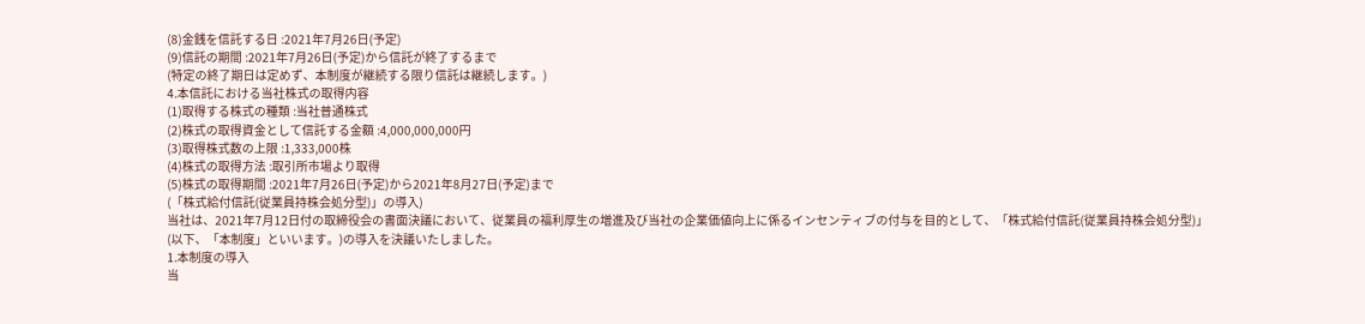(8)金銭を信託する日 :2021年7月26日(予定)
(9)信託の期間 :2021年7月26日(予定)から信託が終了するまで
(特定の終了期日は定めず、本制度が継続する限り信託は継続します。)
4.本信託における当社株式の取得内容
(1)取得する株式の種類 :当社普通株式
(2)株式の取得資金として信託する金額 :4,000,000,000円
(3)取得株式数の上限 :1,333,000株
(4)株式の取得方法 :取引所市場より取得
(5)株式の取得期間 :2021年7月26日(予定)から2021年8月27日(予定)まで
(「株式給付信託(従業員持株会処分型)」の導入)
当社は、2021年7月12日付の取締役会の書面決議において、従業員の福利厚生の増進及び当社の企業価値向上に係るインセンティブの付与を目的として、「株式給付信託(従業員持株会処分型)」(以下、「本制度」といいます。)の導入を決議いたしました。
1.本制度の導入
当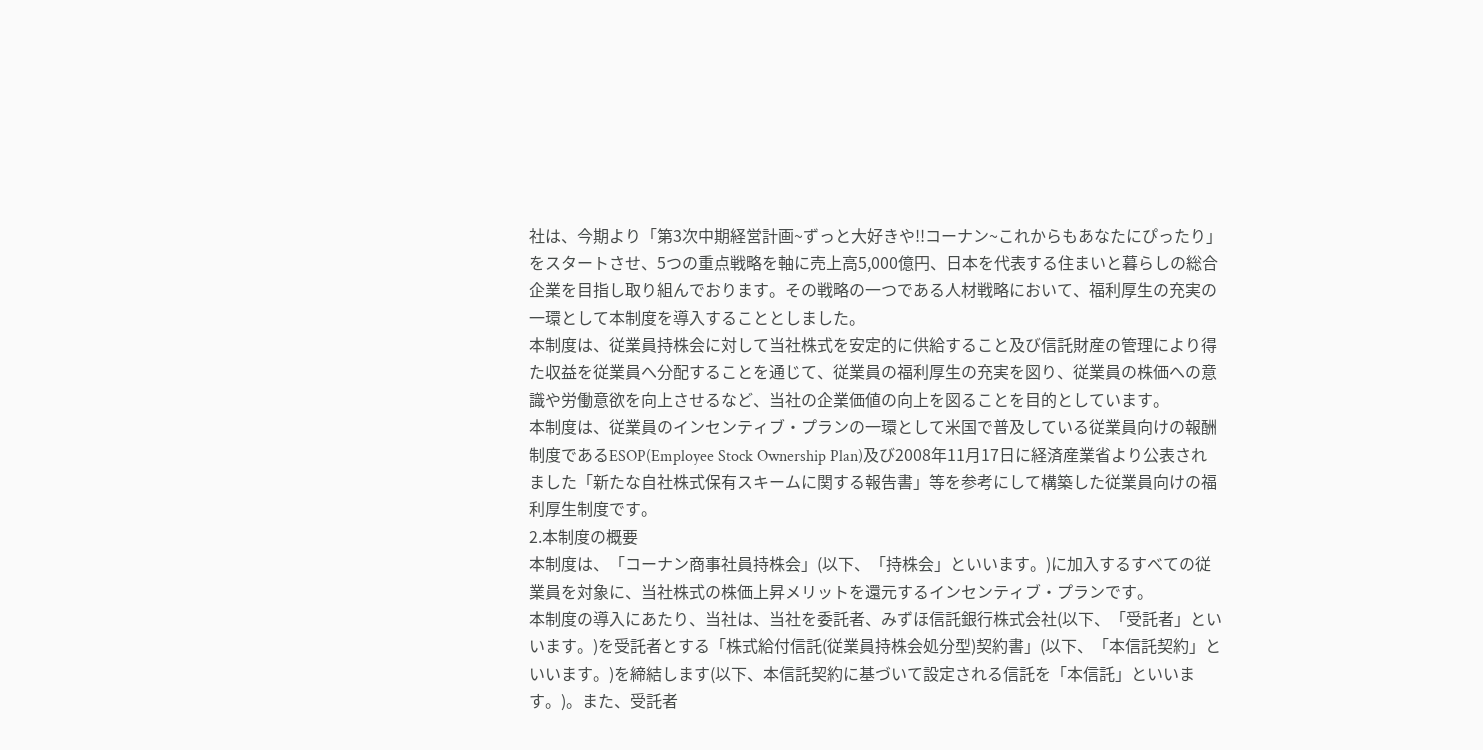社は、今期より「第3次中期経営計画~ずっと大好きや!!コーナン~これからもあなたにぴったり」をスタートさせ、5つの重点戦略を軸に売上高5,000億円、日本を代表する住まいと暮らしの総合企業を目指し取り組んでおります。その戦略の一つである人材戦略において、福利厚生の充実の一環として本制度を導入することとしました。
本制度は、従業員持株会に対して当社株式を安定的に供給すること及び信託財産の管理により得た収益を従業員へ分配することを通じて、従業員の福利厚生の充実を図り、従業員の株価への意識や労働意欲を向上させるなど、当社の企業価値の向上を図ることを目的としています。
本制度は、従業員のインセンティブ・プランの一環として米国で普及している従業員向けの報酬制度であるESOP(Employee Stock Ownership Plan)及び2008年11月17日に経済産業省より公表されました「新たな自社株式保有スキームに関する報告書」等を参考にして構築した従業員向けの福利厚生制度です。
2.本制度の概要
本制度は、「コーナン商事社員持株会」(以下、「持株会」といいます。)に加入するすべての従業員を対象に、当社株式の株価上昇メリットを還元するインセンティブ・プランです。
本制度の導入にあたり、当社は、当社を委託者、みずほ信託銀行株式会社(以下、「受託者」といいます。)を受託者とする「株式給付信託(従業員持株会処分型)契約書」(以下、「本信託契約」といいます。)を締結します(以下、本信託契約に基づいて設定される信託を「本信託」といいます。)。また、受託者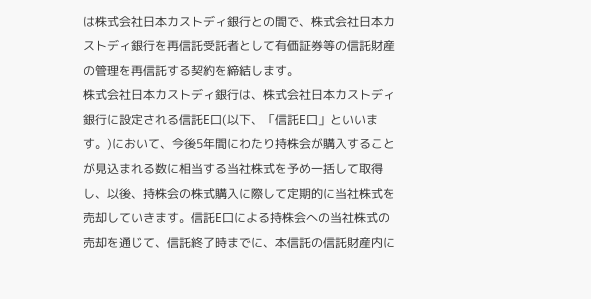は株式会社日本カストディ銀行との間で、株式会社日本カストディ銀行を再信託受託者として有価証券等の信託財産の管理を再信託する契約を締結します。
株式会社日本カストディ銀行は、株式会社日本カストディ銀行に設定される信託E口(以下、「信託E口」といいます。)において、今後5年間にわたり持株会が購入することが見込まれる数に相当する当社株式を予め一括して取得し、以後、持株会の株式購入に際して定期的に当社株式を売却していきます。信託E口による持株会への当社株式の売却を通じて、信託終了時までに、本信託の信託財産内に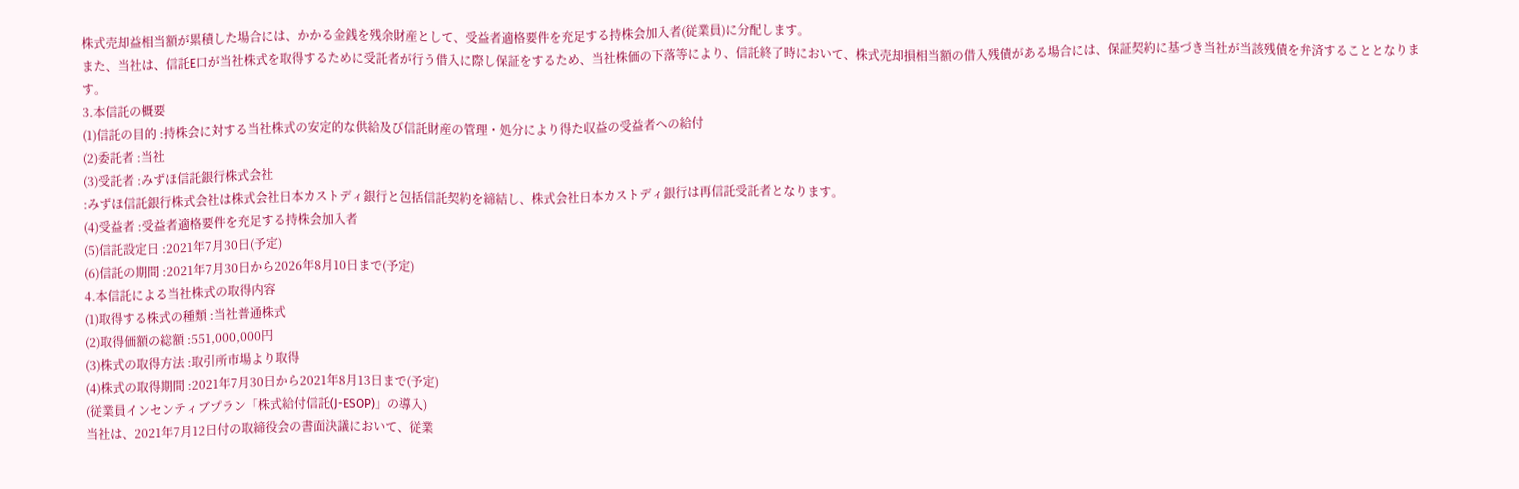株式売却益相当額が累積した場合には、かかる金銭を残余財産として、受益者適格要件を充足する持株会加入者(従業員)に分配します。
また、当社は、信託E口が当社株式を取得するために受託者が行う借入に際し保証をするため、当社株価の下落等により、信託終了時において、株式売却損相当額の借入残債がある場合には、保証契約に基づき当社が当該残債を弁済することとなります。
3.本信託の概要
(1)信託の目的 :持株会に対する当社株式の安定的な供給及び信託財産の管理・処分により得た収益の受益者への給付
(2)委託者 :当社
(3)受託者 :みずほ信託銀行株式会社
:みずほ信託銀行株式会社は株式会社日本カストディ銀行と包括信託契約を締結し、株式会社日本カストディ銀行は再信託受託者となります。
(4)受益者 :受益者適格要件を充足する持株会加入者
(5)信託設定日 :2021年7月30日(予定)
(6)信託の期間 :2021年7月30日から2026年8月10日まで(予定)
4.本信託による当社株式の取得内容
(1)取得する株式の種類 :当社普通株式
(2)取得価額の総額 :551,000,000円
(3)株式の取得方法 :取引所市場より取得
(4)株式の取得期間 :2021年7月30日から2021年8月13日まで(予定)
(従業員インセンティブプラン「株式給付信託(J-ESOP)」の導入)
当社は、2021年7月12日付の取締役会の書面決議において、従業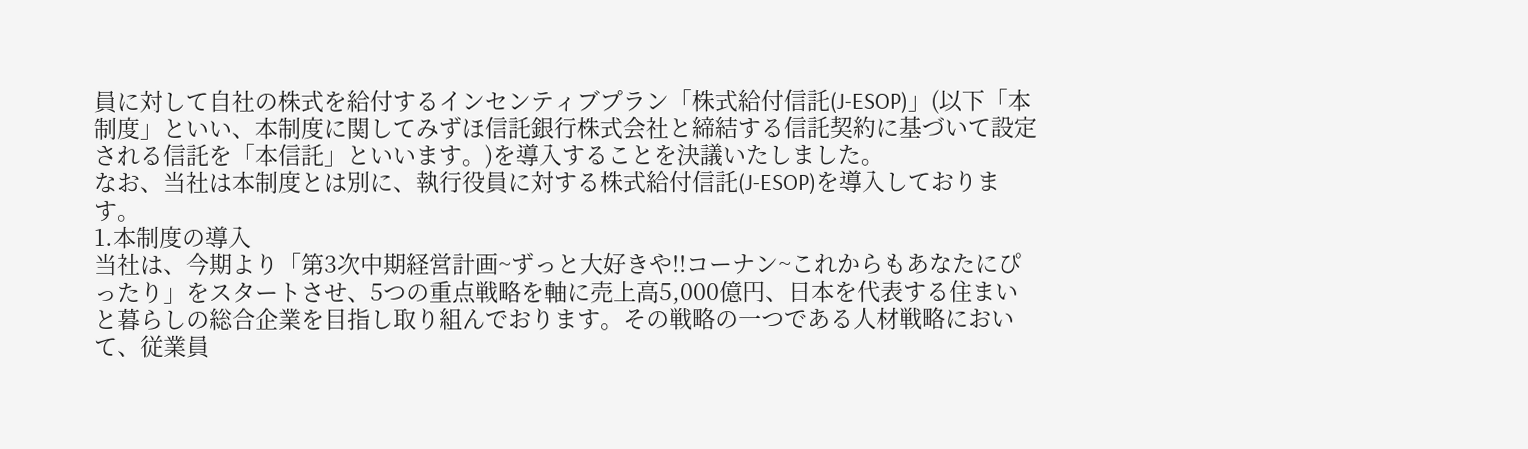員に対して自社の株式を給付するインセンティブプラン「株式給付信託(J-ESOP)」(以下「本制度」といい、本制度に関してみずほ信託銀行株式会社と締結する信託契約に基づいて設定される信託を「本信託」といいます。)を導入することを決議いたしました。
なお、当社は本制度とは別に、執行役員に対する株式給付信託(J-ESOP)を導入しております。
1.本制度の導入
当社は、今期より「第3次中期経営計画~ずっと大好きや!!コーナン~これからもあなたにぴったり」をスタートさせ、5つの重点戦略を軸に売上高5,000億円、日本を代表する住まいと暮らしの総合企業を目指し取り組んでおります。その戦略の一つである人材戦略において、従業員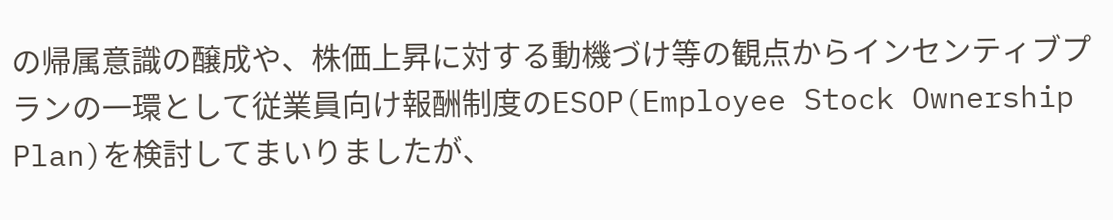の帰属意識の醸成や、株価上昇に対する動機づけ等の観点からインセンティブプランの一環として従業員向け報酬制度のESOP(Employee Stock Ownership Plan)を検討してまいりましたが、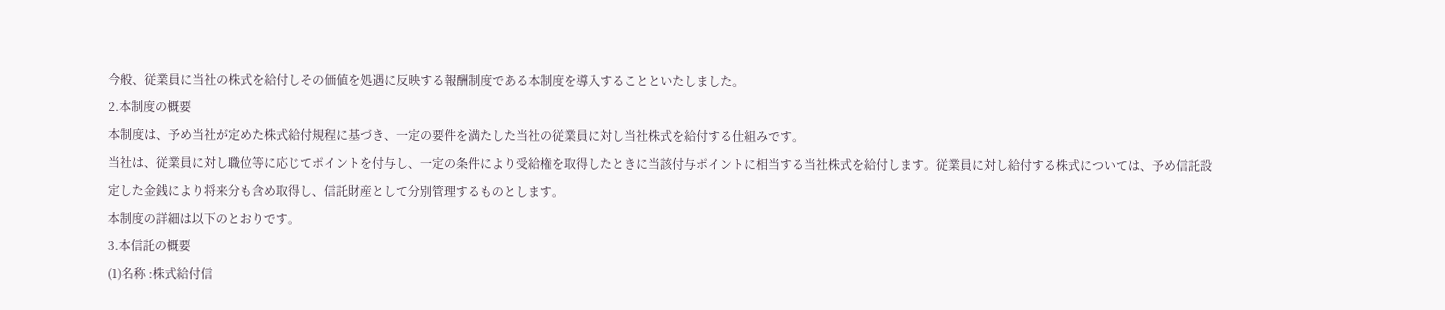今般、従業員に当社の株式を給付しその価値を処遇に反映する報酬制度である本制度を導入することといたしました。
2.本制度の概要
本制度は、予め当社が定めた株式給付規程に基づき、一定の要件を満たした当社の従業員に対し当社株式を給付する仕組みです。
当社は、従業員に対し職位等に応じてポイントを付与し、一定の条件により受給権を取得したときに当該付与ポイントに相当する当社株式を給付します。従業員に対し給付する株式については、予め信託設定した金銭により将来分も含め取得し、信託財産として分別管理するものとします。
本制度の詳細は以下のとおりです。
3.本信託の概要
(1)名称 :株式給付信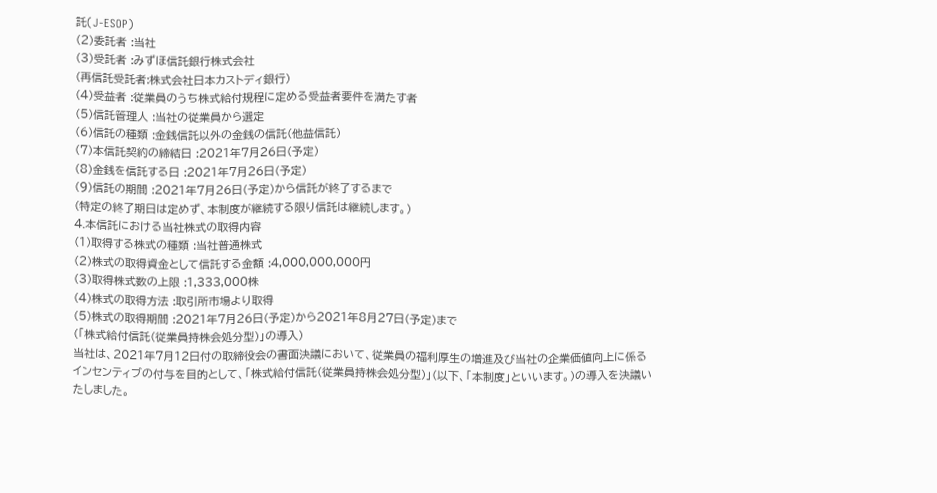託(J-ESOP)
(2)委託者 :当社
(3)受託者 :みずほ信託銀行株式会社
(再信託受託者:株式会社日本カストディ銀行)
(4)受益者 :従業員のうち株式給付規程に定める受益者要件を満たす者
(5)信託管理人 :当社の従業員から選定
(6)信託の種類 :金銭信託以外の金銭の信託(他益信託)
(7)本信託契約の締結日 :2021年7月26日(予定)
(8)金銭を信託する日 :2021年7月26日(予定)
(9)信託の期間 :2021年7月26日(予定)から信託が終了するまで
(特定の終了期日は定めず、本制度が継続する限り信託は継続します。)
4.本信託における当社株式の取得内容
(1)取得する株式の種類 :当社普通株式
(2)株式の取得資金として信託する金額 :4,000,000,000円
(3)取得株式数の上限 :1,333,000株
(4)株式の取得方法 :取引所市場より取得
(5)株式の取得期間 :2021年7月26日(予定)から2021年8月27日(予定)まで
(「株式給付信託(従業員持株会処分型)」の導入)
当社は、2021年7月12日付の取締役会の書面決議において、従業員の福利厚生の増進及び当社の企業価値向上に係るインセンティブの付与を目的として、「株式給付信託(従業員持株会処分型)」(以下、「本制度」といいます。)の導入を決議いたしました。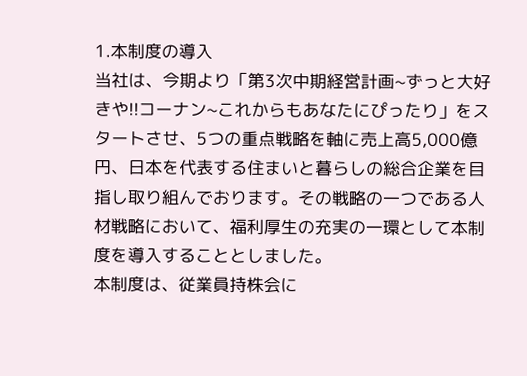1.本制度の導入
当社は、今期より「第3次中期経営計画~ずっと大好きや!!コーナン~これからもあなたにぴったり」をスタートさせ、5つの重点戦略を軸に売上高5,000億円、日本を代表する住まいと暮らしの総合企業を目指し取り組んでおります。その戦略の一つである人材戦略において、福利厚生の充実の一環として本制度を導入することとしました。
本制度は、従業員持株会に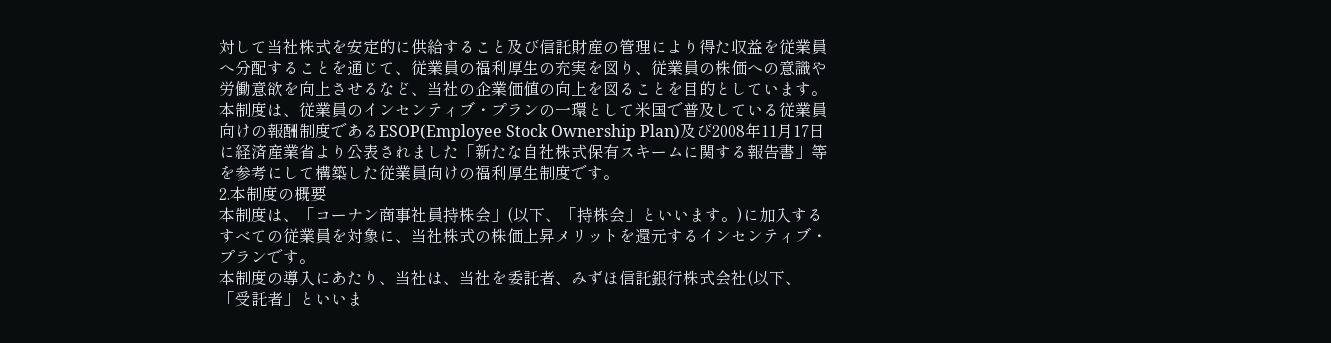対して当社株式を安定的に供給すること及び信託財産の管理により得た収益を従業員へ分配することを通じて、従業員の福利厚生の充実を図り、従業員の株価への意識や労働意欲を向上させるなど、当社の企業価値の向上を図ることを目的としています。
本制度は、従業員のインセンティブ・プランの一環として米国で普及している従業員向けの報酬制度であるESOP(Employee Stock Ownership Plan)及び2008年11月17日に経済産業省より公表されました「新たな自社株式保有スキームに関する報告書」等を参考にして構築した従業員向けの福利厚生制度です。
2.本制度の概要
本制度は、「コーナン商事社員持株会」(以下、「持株会」といいます。)に加入するすべての従業員を対象に、当社株式の株価上昇メリットを還元するインセンティブ・プランです。
本制度の導入にあたり、当社は、当社を委託者、みずほ信託銀行株式会社(以下、「受託者」といいま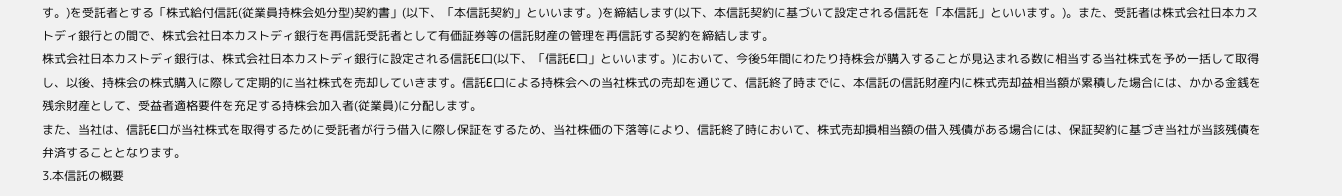す。)を受託者とする「株式給付信託(従業員持株会処分型)契約書」(以下、「本信託契約」といいます。)を締結します(以下、本信託契約に基づいて設定される信託を「本信託」といいます。)。また、受託者は株式会社日本カストディ銀行との間で、株式会社日本カストディ銀行を再信託受託者として有価証券等の信託財産の管理を再信託する契約を締結します。
株式会社日本カストディ銀行は、株式会社日本カストディ銀行に設定される信託E口(以下、「信託E口」といいます。)において、今後5年間にわたり持株会が購入することが見込まれる数に相当する当社株式を予め一括して取得し、以後、持株会の株式購入に際して定期的に当社株式を売却していきます。信託E口による持株会への当社株式の売却を通じて、信託終了時までに、本信託の信託財産内に株式売却益相当額が累積した場合には、かかる金銭を残余財産として、受益者適格要件を充足する持株会加入者(従業員)に分配します。
また、当社は、信託E口が当社株式を取得するために受託者が行う借入に際し保証をするため、当社株価の下落等により、信託終了時において、株式売却損相当額の借入残債がある場合には、保証契約に基づき当社が当該残債を弁済することとなります。
3.本信託の概要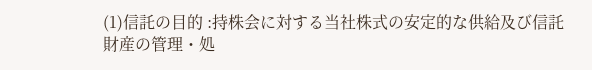(1)信託の目的 :持株会に対する当社株式の安定的な供給及び信託財産の管理・処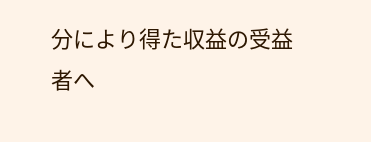分により得た収益の受益者へ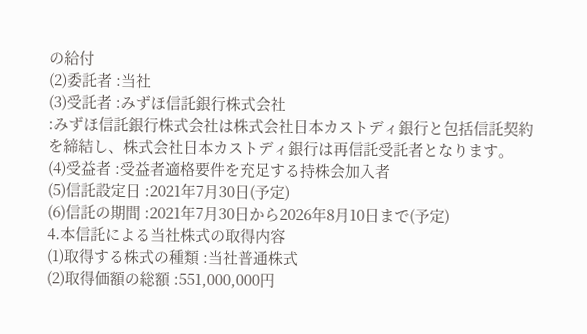の給付
(2)委託者 :当社
(3)受託者 :みずほ信託銀行株式会社
:みずほ信託銀行株式会社は株式会社日本カストディ銀行と包括信託契約を締結し、株式会社日本カストディ銀行は再信託受託者となります。
(4)受益者 :受益者適格要件を充足する持株会加入者
(5)信託設定日 :2021年7月30日(予定)
(6)信託の期間 :2021年7月30日から2026年8月10日まで(予定)
4.本信託による当社株式の取得内容
(1)取得する株式の種類 :当社普通株式
(2)取得価額の総額 :551,000,000円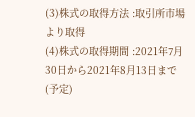(3)株式の取得方法 :取引所市場より取得
(4)株式の取得期間 :2021年7月30日から2021年8月13日まで(予定)